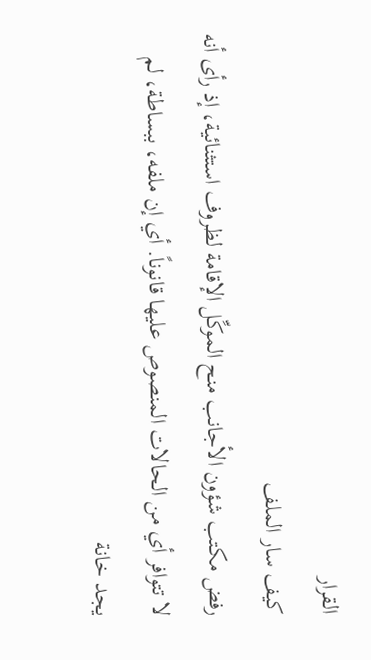القرار
كيف سار الملف
رفض مكتب شؤون الأجانب منح الموكِّل الإقامة لظروف استثنائية، إذ رأى أنه لا تتوافر أي من الحالات المنصوص عليها قانوناً. أي إن ملفه، ببساطة، لم يجد خانة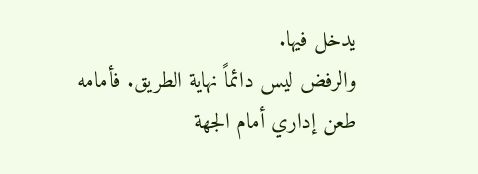يدخل فيها.
والرفض ليس دائماً نهاية الطريق. فأمامه طعن إداري أمام الجهة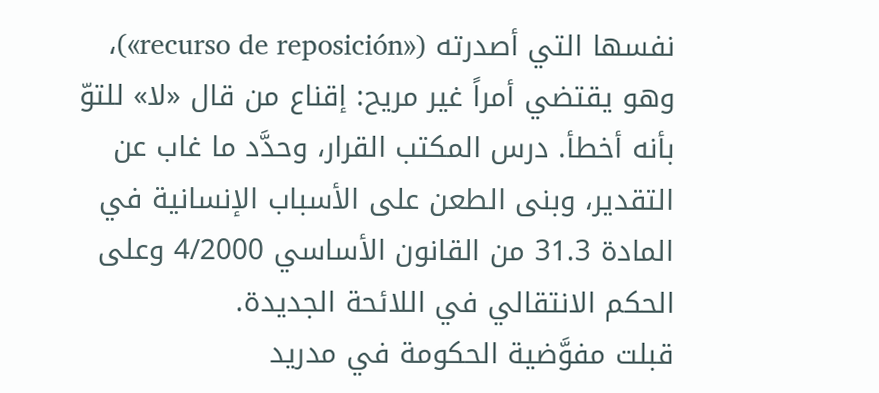نفسها التي أصدرته («recurso de reposición»)، وهو يقتضي أمراً غير مريح: إقناع من قال «لا» للتوّ بأنه أخطأ. درس المكتب القرار، وحدَّد ما غاب عن التقدير، وبنى الطعن على الأسباب الإنسانية في المادة 31.3 من القانون الأساسي 4/2000 وعلى الحكم الانتقالي في اللائحة الجديدة.
قبلت مفوَّضية الحكومة في مدريد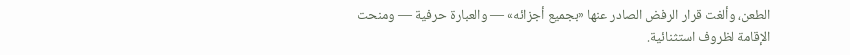الطعن، وألغت قرار الرفض الصادر عنها «بجميع أجزائه» — والعبارة حرفية — ومنحت الإقامة لظروف استثنائية.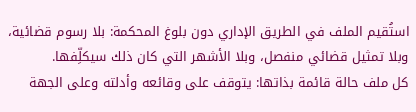استُقيم الملف في الطريق الإداري دون بلوغ المحكمة: بلا رسوم قضائية، وبلا تمثيل قضائي منفصل، وبلا الأشهر التي كان ذلك سيكلِّفها.
كل ملف حالة قائمة بذاتها: يتوقف على وقائعه وأدلته وعلى الجهة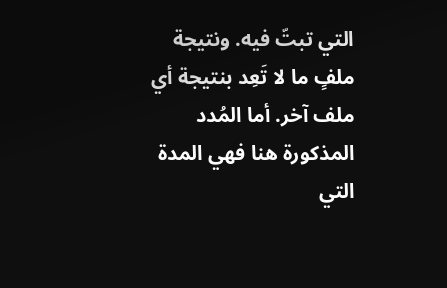التي تبتّ فيه. ونتيجة ملفٍ ما لا تَعِد بنتيجة أي ملف آخر. أما المُدد المذكورة هنا فهي المدة التي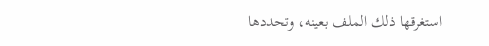استغرقها ذلك الملف بعينه، وتحددها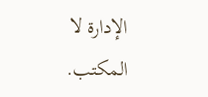الإدارة لا المكتب.